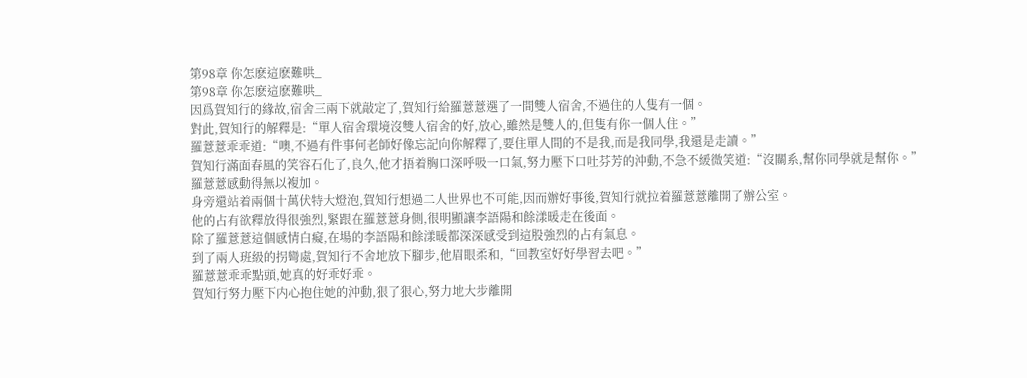第98章 你怎麽這麽難哄_
第98章 你怎麽這麽難哄_
因爲賀知行的緣故,宿舍三兩下就敲定了,賀知行給羅薏薏選了一間雙人宿舍,不過住的人隻有一個。
對此,賀知行的解釋是:“單人宿舍環境沒雙人宿舍的好,放心,雖然是雙人的,但隻有你一個人住。”
羅薏薏乖乖道:“噢,不過有件事何老師好像忘記向你解釋了,要住單人間的不是我,而是我同學,我還是走讀。”
賀知行滿面春風的笑容石化了,良久,他才捂着胸口深呼吸一口氣,努力壓下口吐芬芳的沖動,不急不緩微笑道:“沒關系,幫你同學就是幫你。”
羅薏薏感動得無以複加。
身旁還站着兩個十萬伏特大燈泡,賀知行想過二人世界也不可能,因而辦好事後,賀知行就拉着羅薏薏離開了辦公室。
他的占有欲釋放得很強烈,緊跟在羅薏薏身側,很明顯讓李語陽和餘漾暖走在後面。
除了羅薏薏這個感情白癡,在場的李語陽和餘漾暖都深深感受到這股強烈的占有氣息。
到了兩人班級的拐彎處,賀知行不舍地放下腳步,他眉眼柔和,“回教室好好學習去吧。”
羅薏薏乖乖點頭,她真的好乖好乖。
賀知行努力壓下内心抱住她的沖動,狠了狠心,努力地大步離開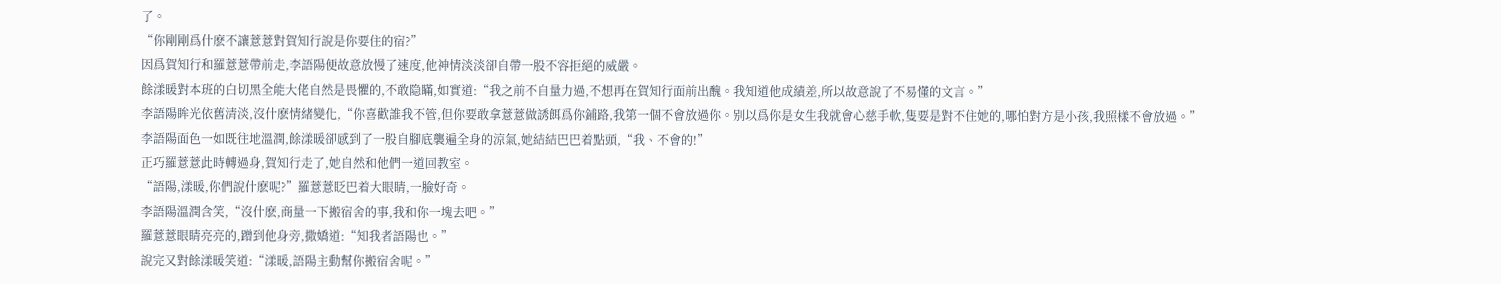了。
“你剛剛爲什麽不讓薏薏對賀知行說是你要住的宿?”
因爲賀知行和羅薏薏帶前走,李語陽便故意放慢了速度,他神情淡淡卻自帶一股不容拒絕的威嚴。
餘漾暖對本班的白切黑全能大佬自然是畏懼的,不敢隐瞞,如實道:“我之前不自量力過,不想再在賀知行面前出醜。我知道他成績差,所以故意說了不易懂的文言。”
李語陽眸光依舊清淡,沒什麽情緒變化,“你喜歡誰我不管,但你要敢拿薏薏做誘餌爲你鋪路,我第一個不會放過你。别以爲你是女生我就會心慈手軟,隻要是對不住她的,哪怕對方是小孩,我照樣不會放過。”
李語陽面色一如既往地溫潤,餘漾暖卻感到了一股自腳底襲遍全身的涼氣,她結結巴巴着點頭,“我、不會的!”
正巧羅薏薏此時轉過身,賀知行走了,她自然和他們一道回教室。
“語陽,漾暖,你們說什麽呢?”羅薏薏眨巴着大眼睛,一臉好奇。
李語陽溫潤含笑,“沒什麽,商量一下搬宿舍的事,我和你一塊去吧。”
羅薏薏眼睛亮亮的,蹭到他身旁,撒嬌道:“知我者語陽也。”
說完又對餘漾暖笑道:“漾暖,語陽主動幫你搬宿舍呢。”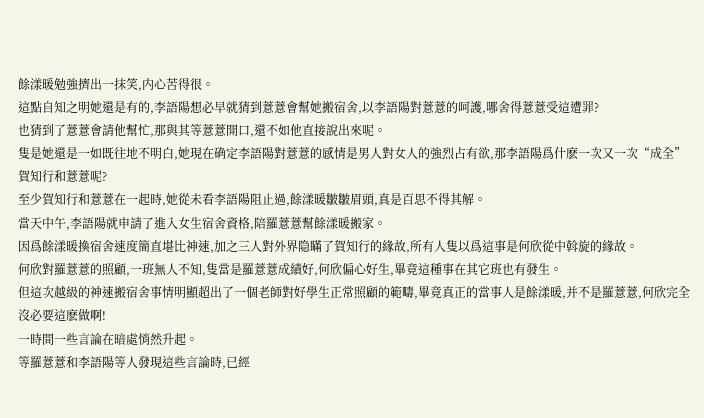餘漾暖勉強擠出一抹笑,内心苦得很。
這點自知之明她還是有的,李語陽想必早就猜到薏薏會幫她搬宿舍,以李語陽對薏薏的呵護,哪舍得薏薏受這遭罪?
也猜到了薏薏會請他幫忙,那與其等薏薏開口,還不如他直接說出來呢。
隻是她還是一如既往地不明白,她現在确定李語陽對薏薏的感情是男人對女人的強烈占有欲,那李語陽爲什麽一次又一次“成全”賀知行和薏薏呢?
至少賀知行和薏薏在一起時,她從未看李語陽阻止過,餘漾暖皺皺眉頭,真是百思不得其解。
當天中午,李語陽就申請了進入女生宿舍資格,陪羅薏薏幫餘漾暖搬家。
因爲餘漾暖換宿舍速度簡直堪比神速,加之三人對外界隐瞞了賀知行的緣故,所有人隻以爲這事是何欣從中斡旋的緣故。
何欣對羅薏薏的照顧,一班無人不知,隻當是羅薏薏成績好,何欣偏心好生,畢竟這種事在其它班也有發生。
但這次越級的神速搬宿舍事情明顯超出了一個老師對好學生正常照顧的範疇,畢竟真正的當事人是餘漾暖,并不是羅薏薏,何欣完全沒必要這麽做啊!
一時間一些言論在暗處悄然升起。
等羅薏薏和李語陽等人發現這些言論時,已經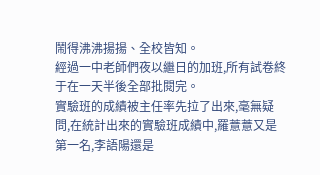鬧得沸沸揚揚、全校皆知。
經過一中老師們夜以繼日的加班,所有試卷終于在一天半後全部批閱完。
實驗班的成績被主任率先拉了出來,毫無疑問,在統計出來的實驗班成績中,羅薏薏又是第一名,李語陽還是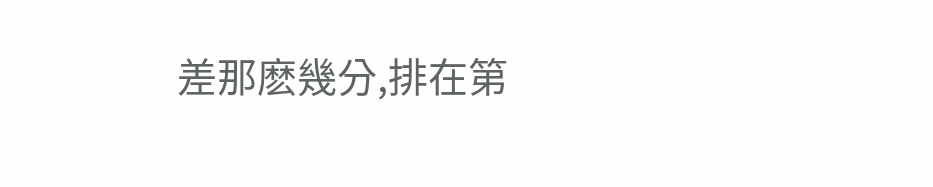差那麽幾分,排在第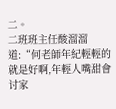二。
二班班主任酸溜溜道:“何老師年紀輕輕的就是好啊,年輕人嘴甜會讨家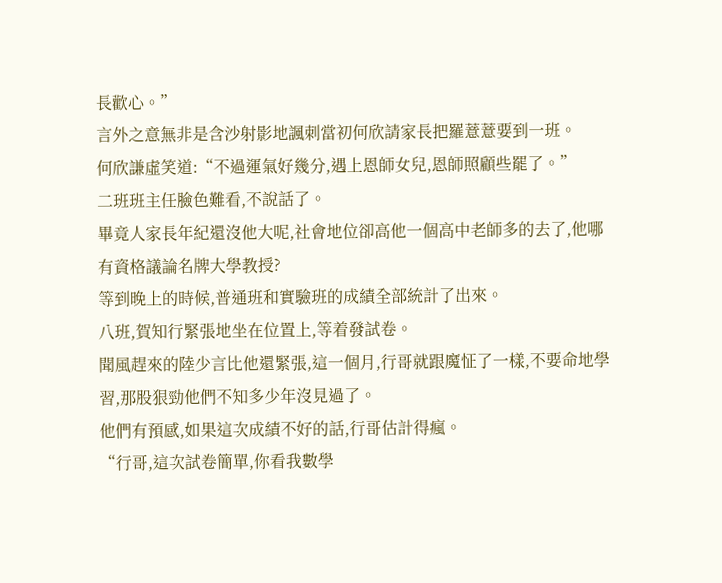長歡心。”
言外之意無非是含沙射影地諷刺當初何欣請家長把羅薏薏要到一班。
何欣謙虛笑道:“不過運氣好幾分,遇上恩師女兒,恩師照顧些罷了。”
二班班主任臉色難看,不說話了。
畢竟人家長年紀還沒他大呢,社會地位卻高他一個高中老師多的去了,他哪有資格議論名牌大學教授?
等到晚上的時候,普通班和實驗班的成績全部統計了出來。
八班,賀知行緊張地坐在位置上,等着發試卷。
聞風趕來的陸少言比他還緊張,這一個月,行哥就跟魔怔了一樣,不要命地學習,那股狠勁他們不知多少年沒見過了。
他們有預感,如果這次成績不好的話,行哥估計得瘋。
“行哥,這次試卷簡單,你看我數學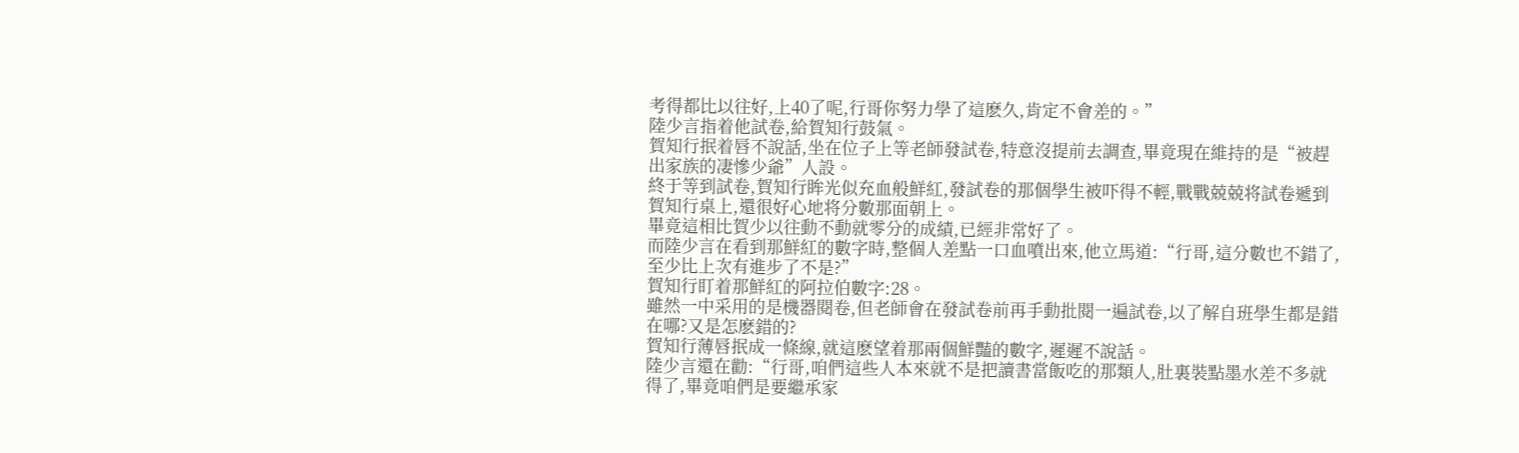考得都比以往好,上40了呢,行哥你努力學了這麽久,肯定不會差的。”
陸少言指着他試卷,給賀知行鼓氣。
賀知行抿着唇不說話,坐在位子上等老師發試卷,特意沒提前去調查,畢竟現在維持的是“被趕出家族的凄慘少爺”人設。
終于等到試卷,賀知行眸光似充血般鮮紅,發試卷的那個學生被吓得不輕,戰戰兢兢将試卷遞到賀知行桌上,還很好心地将分數那面朝上。
畢竟這相比賀少以往動不動就零分的成績,已經非常好了。
而陸少言在看到那鮮紅的數字時,整個人差點一口血噴出來,他立馬道:“行哥,這分數也不錯了,至少比上次有進步了不是?”
賀知行盯着那鮮紅的阿拉伯數字:28。
雖然一中采用的是機器閱卷,但老師會在發試卷前再手動批閱一遍試卷,以了解自班學生都是錯在哪?又是怎麽錯的?
賀知行薄唇抿成一條線,就這麽望着那兩個鮮豔的數字,遲遲不說話。
陸少言還在勸:“行哥,咱們這些人本來就不是把讀書當飯吃的那類人,肚裏裝點墨水差不多就得了,畢竟咱們是要繼承家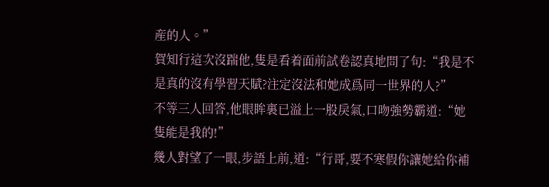産的人。”
賀知行這次沒踹他,隻是看着面前試卷認真地問了句:“我是不是真的沒有學習天賦?注定沒法和她成爲同一世界的人?”
不等三人回答,他眼眸裏已溢上一股戾氣,口吻強勢霸道:“她隻能是我的!”
幾人對望了一眼,步語上前,道:“行哥,要不寒假你讓她給你補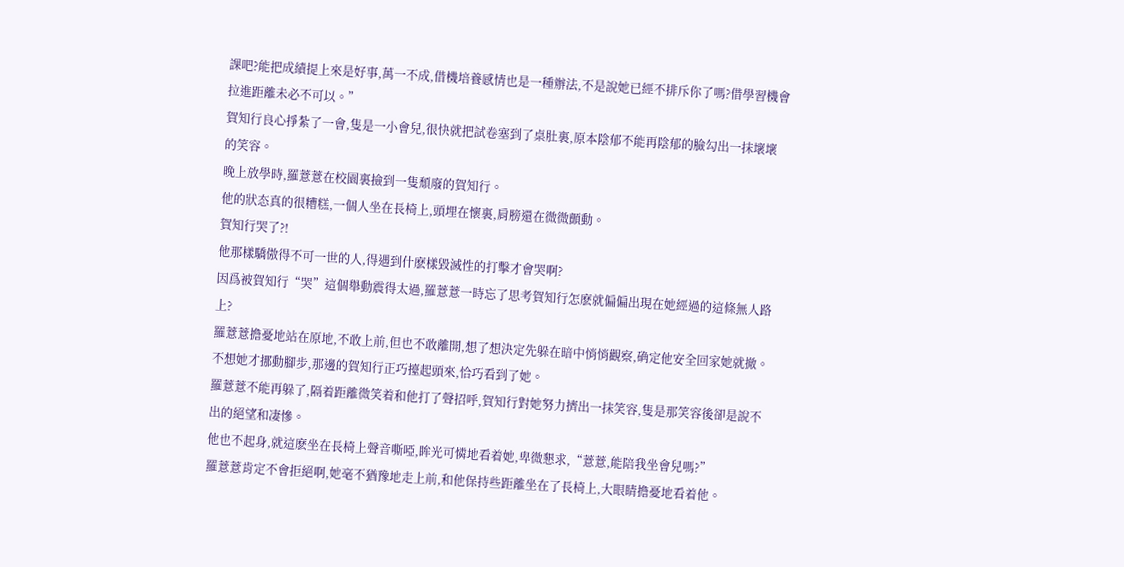課吧?能把成績提上來是好事,萬一不成,借機培養感情也是一種辦法,不是說她已經不排斥你了嗎?借學習機會拉進距離未必不可以。”
賀知行良心掙紮了一會,隻是一小會兒,很快就把試卷塞到了桌肚裏,原本陰郁不能再陰郁的臉勾出一抹壞壞的笑容。
晚上放學時,羅薏薏在校園裏撿到一隻頹廢的賀知行。
他的狀态真的很糟糕,一個人坐在長椅上,頭埋在懷裏,肩膀還在微微顫動。
賀知行哭了?!
他那樣驕傲得不可一世的人,得遇到什麽樣毀滅性的打擊才會哭啊?
因爲被賀知行“哭”這個舉動震得太過,羅薏薏一時忘了思考賀知行怎麽就偏偏出現在她經過的這條無人路上?
羅薏薏擔憂地站在原地,不敢上前,但也不敢離開,想了想決定先躲在暗中悄悄觀察,确定他安全回家她就撤。
不想她才挪動腳步,那邊的賀知行正巧擡起頭來,恰巧看到了她。
羅薏薏不能再躲了,隔着距離微笑着和他打了聲招呼,賀知行對她努力擠出一抹笑容,隻是那笑容後卻是說不出的絕望和凄慘。
他也不起身,就這麽坐在長椅上聲音嘶啞,眸光可憐地看着她,卑微懇求,“薏薏,能陪我坐會兒嗎?”
羅薏薏肯定不會拒絕啊,她毫不猶豫地走上前,和他保持些距離坐在了長椅上,大眼睛擔憂地看着他。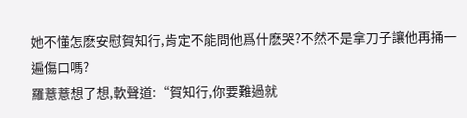她不懂怎麽安慰賀知行,肯定不能問他爲什麽哭?不然不是拿刀子讓他再捅一遍傷口嗎?
羅薏薏想了想,軟聲道:“賀知行,你要難過就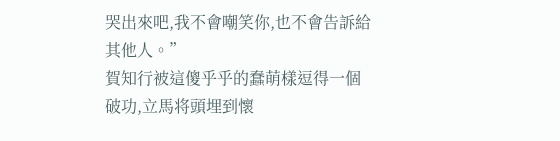哭出來吧,我不會嘲笑你,也不會告訴給其他人。”
賀知行被這傻乎乎的蠢萌樣逗得一個破功,立馬将頭埋到懷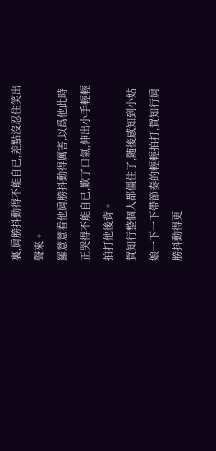裏,肩膀抖動得不能自已,差點沒忍住笑出聲來。
羅薏薏看他肩膀抖動得厲害,以爲他此時正哭得不能自已,歎了口氣,伸出小手輕輕拍打他後背。
賀知行整個人都僵住了,随後感知到小姑娘一下一下帶節奏的輕輕拍打,賀知行肩膀抖動得更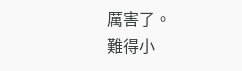厲害了。
難得小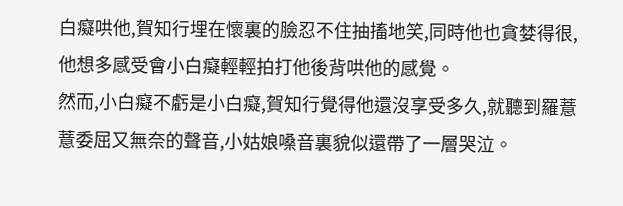白癡哄他,賀知行埋在懷裏的臉忍不住抽搐地笑,同時他也貪婪得很,他想多感受會小白癡輕輕拍打他後背哄他的感覺。
然而,小白癡不虧是小白癡,賀知行覺得他還沒享受多久,就聽到羅薏薏委屈又無奈的聲音,小姑娘嗓音裏貌似還帶了一層哭泣。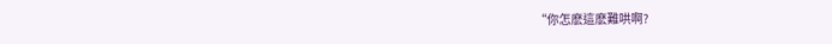“你怎麽這麽難哄啊?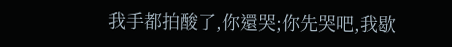我手都拍酸了,你還哭;你先哭吧,我歇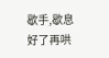歇手,歇息好了再哄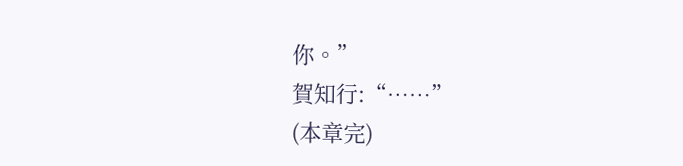你。”
賀知行:“……”
(本章完)